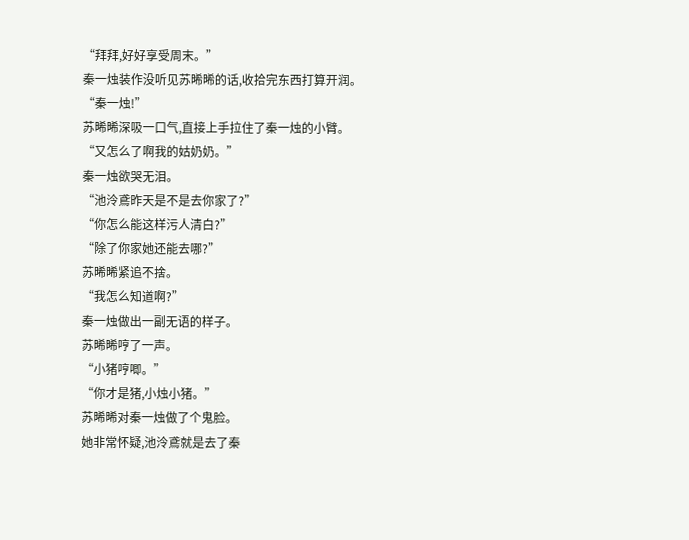“拜拜,好好享受周末。”
秦一烛装作没听见苏晞晞的话,收拾完东西打算开润。
“秦一烛!”
苏晞晞深吸一口气,直接上手拉住了秦一烛的小臂。
“又怎么了啊我的姑奶奶。”
秦一烛欲哭无泪。
“池泠鳶昨天是不是去你家了?”
“你怎么能这样污人清白?”
“除了你家她还能去哪?”
苏晞晞紧追不捨。
“我怎么知道啊?”
秦一烛做出一副无语的样子。
苏晞晞哼了一声。
“小猪哼唧。”
“你才是猪,小烛小猪。”
苏晞晞对秦一烛做了个鬼脸。
她非常怀疑,池泠鳶就是去了秦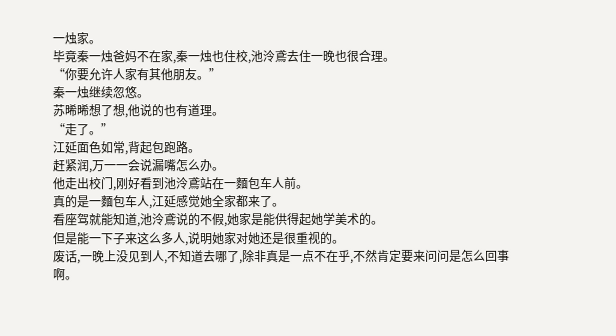一烛家。
毕竟秦一烛爸妈不在家,秦一烛也住校,池泠鳶去住一晚也很合理。
“你要允许人家有其他朋友。”
秦一烛继续忽悠。
苏晞晞想了想,他说的也有道理。
“走了。”
江延面色如常,背起包跑路。
赶紧润,万一一会说漏嘴怎么办。
他走出校门,刚好看到池泠鳶站在一麵包车人前。
真的是一麵包车人,江延感觉她全家都来了。
看座驾就能知道,池泠鳶说的不假,她家是能供得起她学美术的。
但是能一下子来这么多人,说明她家对她还是很重视的。
废话,一晚上没见到人,不知道去哪了,除非真是一点不在乎,不然肯定要来问问是怎么回事啊。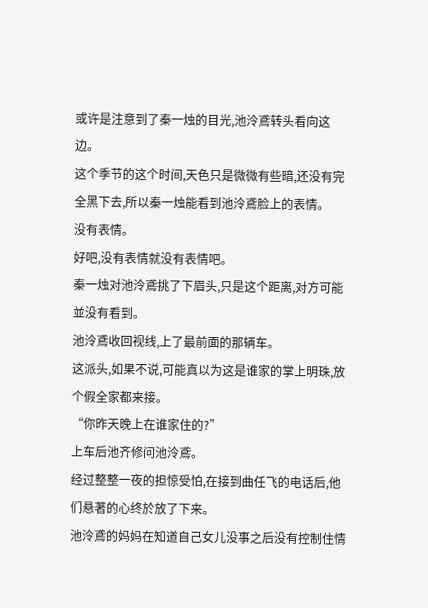或许是注意到了秦一烛的目光,池泠鳶转头看向这边。
这个季节的这个时间,天色只是微微有些暗,还没有完全黑下去,所以秦一烛能看到池泠鳶脸上的表情。
没有表情。
好吧,没有表情就没有表情吧。
秦一烛对池泠鳶挑了下眉头,只是这个距离,对方可能並没有看到。
池泠鳶收回视线,上了最前面的那辆车。
这派头,如果不说,可能真以为这是谁家的掌上明珠,放个假全家都来接。
“你昨天晚上在谁家住的?”
上车后池齐修问池泠鳶。
经过整整一夜的担惊受怕,在接到曲任飞的电话后,他们悬著的心终於放了下来。
池泠鳶的妈妈在知道自己女儿没事之后没有控制住情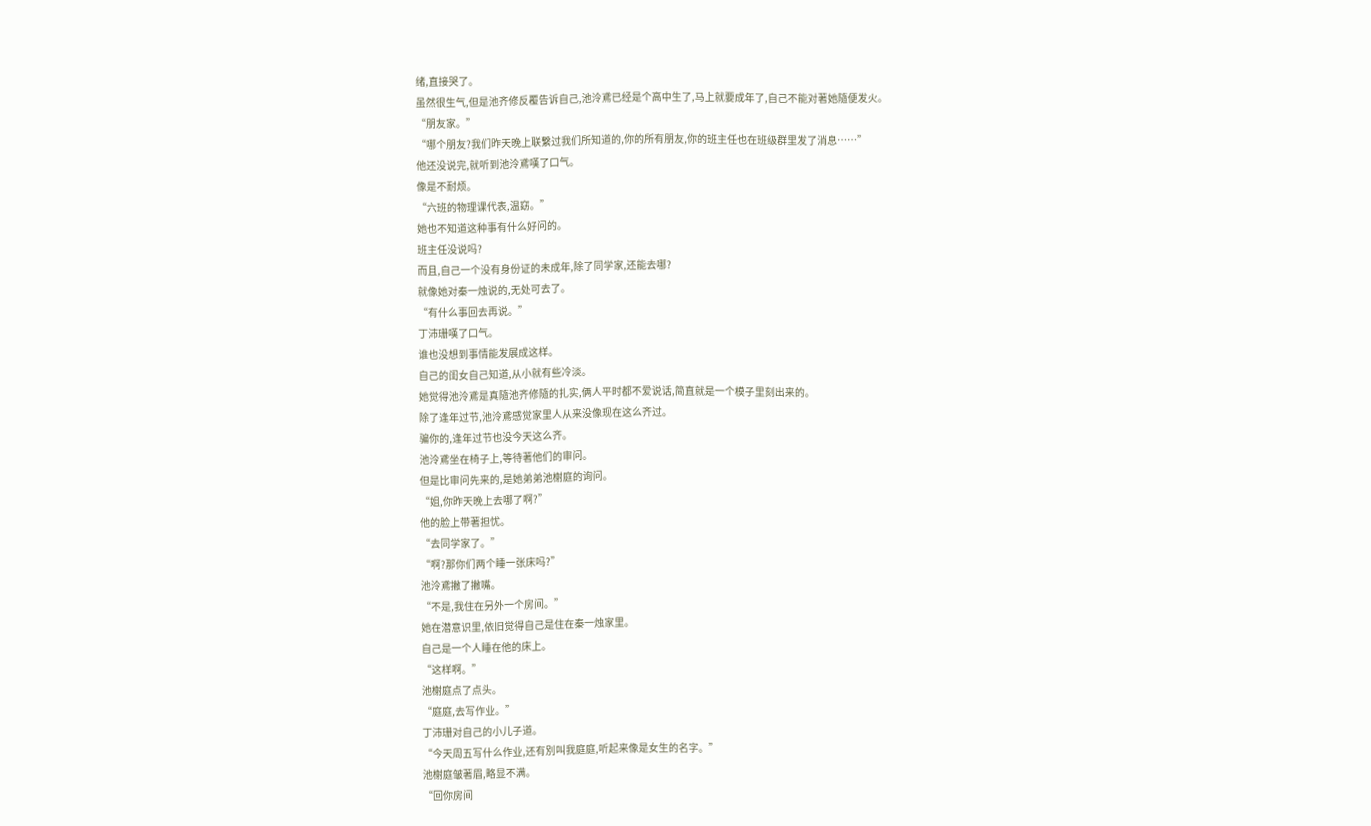绪,直接哭了。
虽然很生气,但是池齐修反覆告诉自己,池泠鳶已经是个高中生了,马上就要成年了,自己不能对著她隨便发火。
“朋友家。”
“哪个朋友?我们昨天晚上联繫过我们所知道的,你的所有朋友,你的班主任也在班级群里发了消息……”
他还没说完,就听到池泠鳶嘆了口气。
像是不耐烦。
“六班的物理课代表,温窈。”
她也不知道这种事有什么好问的。
班主任没说吗?
而且,自己一个没有身份证的未成年,除了同学家,还能去哪?
就像她对秦一烛说的,无处可去了。
“有什么事回去再说。”
丁沛珊嘆了口气。
谁也没想到事情能发展成这样。
自己的闺女自己知道,从小就有些冷淡。
她觉得池泠鳶是真隨池齐修隨的扎实,俩人平时都不爱说话,简直就是一个模子里刻出来的。
除了逢年过节,池泠鳶感觉家里人从来没像现在这么齐过。
骗你的,逢年过节也没今天这么齐。
池泠鳶坐在椅子上,等待著他们的审问。
但是比审问先来的,是她弟弟池榭庭的询问。
“姐,你昨天晚上去哪了啊?”
他的脸上带著担忧。
“去同学家了。”
“啊?那你们两个睡一张床吗?”
池泠鳶撇了撇嘴。
“不是,我住在另外一个房间。”
她在潜意识里,依旧觉得自己是住在秦一烛家里。
自己是一个人睡在他的床上。
“这样啊。”
池榭庭点了点头。
“庭庭,去写作业。”
丁沛珊对自己的小儿子道。
“今天周五写什么作业,还有別叫我庭庭,听起来像是女生的名字。”
池榭庭皱著眉,略显不满。
“回你房间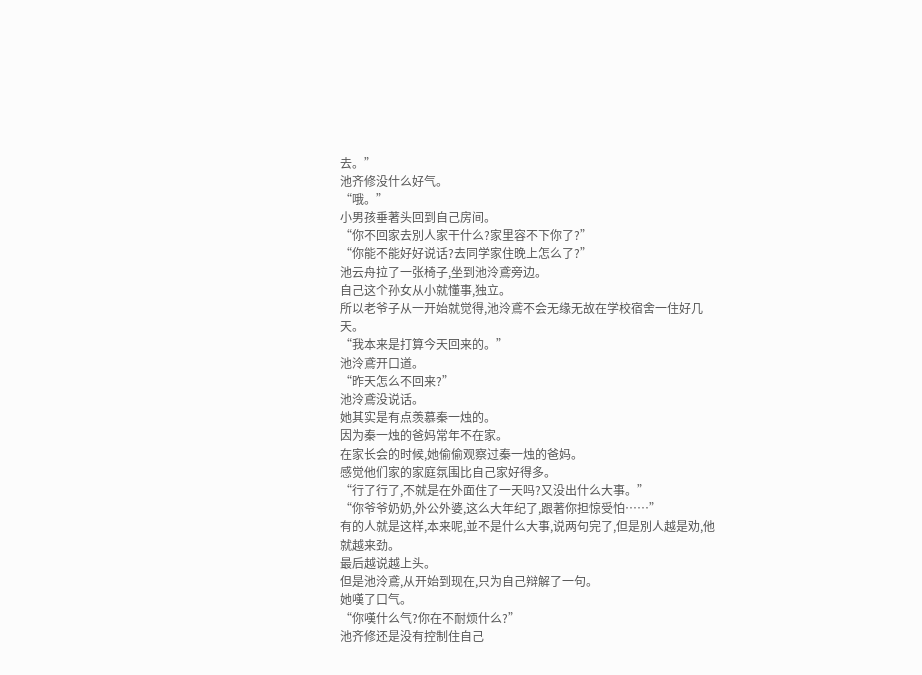去。”
池齐修没什么好气。
“哦。”
小男孩垂著头回到自己房间。
“你不回家去別人家干什么?家里容不下你了?”
“你能不能好好说话?去同学家住晚上怎么了?”
池云舟拉了一张椅子,坐到池泠鳶旁边。
自己这个孙女从小就懂事,独立。
所以老爷子从一开始就觉得,池泠鳶不会无缘无故在学校宿舍一住好几天。
“我本来是打算今天回来的。”
池泠鳶开口道。
“昨天怎么不回来?”
池泠鳶没说话。
她其实是有点羡慕秦一烛的。
因为秦一烛的爸妈常年不在家。
在家长会的时候,她偷偷观察过秦一烛的爸妈。
感觉他们家的家庭氛围比自己家好得多。
“行了行了,不就是在外面住了一天吗?又没出什么大事。”
“你爷爷奶奶,外公外婆,这么大年纪了,跟著你担惊受怕……”
有的人就是这样,本来呢,並不是什么大事,说两句完了,但是別人越是劝,他就越来劲。
最后越说越上头。
但是池泠鳶,从开始到现在,只为自己辩解了一句。
她嘆了口气。
“你嘆什么气?你在不耐烦什么?”
池齐修还是没有控制住自己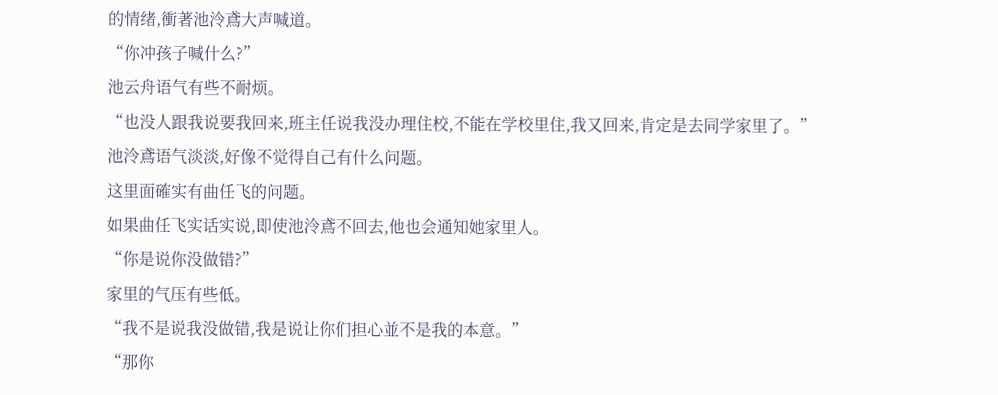的情绪,衝著池泠鳶大声喊道。
“你冲孩子喊什么?”
池云舟语气有些不耐烦。
“也没人跟我说要我回来,班主任说我没办理住校,不能在学校里住,我又回来,肯定是去同学家里了。”
池泠鳶语气淡淡,好像不觉得自己有什么问题。
这里面確实有曲任飞的问题。
如果曲任飞实话实说,即使池泠鳶不回去,他也会通知她家里人。
“你是说你没做错?”
家里的气压有些低。
“我不是说我没做错,我是说让你们担心並不是我的本意。”
“那你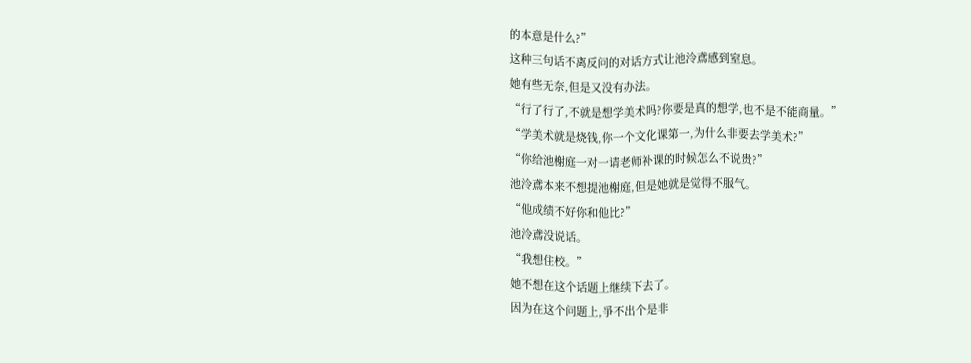的本意是什么?”
这种三句话不离反问的对话方式让池泠鳶感到窒息。
她有些无奈,但是又没有办法。
“行了行了,不就是想学美术吗?你要是真的想学,也不是不能商量。”
“学美术就是烧钱,你一个文化课第一,为什么非要去学美术?”
“你给池榭庭一对一请老师补课的时候怎么不说贵?”
池泠鳶本来不想提池榭庭,但是她就是觉得不服气。
“他成绩不好你和他比?”
池泠鳶没说话。
“我想住校。”
她不想在这个话题上继续下去了。
因为在这个问题上,爭不出个是非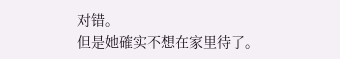对错。
但是她確实不想在家里待了。